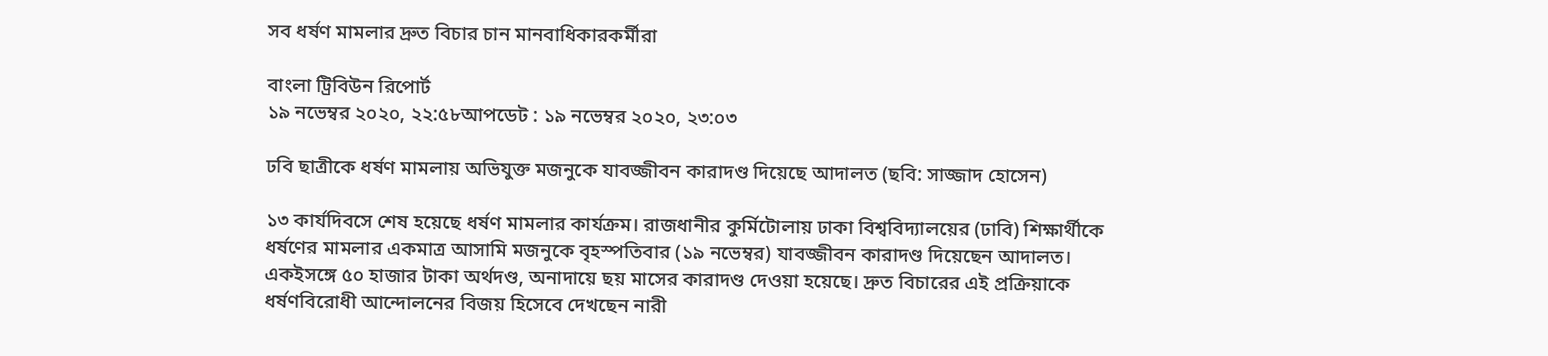সব ধর্ষণ মামলার দ্রুত বিচার চান মানবাধিকারকর্মীরা

বাংলা ট্রিবিউন রিপোর্ট
১৯ নভেম্বর ২০২০, ২২:৫৮আপডেট : ১৯ নভেম্বর ২০২০, ২৩:০৩

ঢবি ছাত্রীকে ধর্ষণ মামলায় অভিযুক্ত মজনুকে যাবজ্জীবন কারাদণ্ড দিয়েছে আদালত (ছবি: সাজ্জাদ হোসেন)

১৩ কার্যদিবসে শেষ হয়েছে ধর্ষণ মামলার কার্যক্রম। রাজধানীর কুর্মিটোলায় ঢাকা বিশ্ববিদ্যালয়ের (ঢাবি) শিক্ষার্থীকে ধর্ষণের মামলার একমাত্র আসামি মজনুকে বৃহস্পতিবার (১৯ নভেম্বর) যাবজ্জীবন কারাদণ্ড দিয়েছেন আদালত। একইসঙ্গে ৫০ হাজার টাকা অর্থদণ্ড, অনাদায়ে ছয় মাসের কারাদণ্ড দেওয়া হয়েছে। দ্রুত বিচারের এই প্রক্রিয়াকে ধর্ষণবিরোধী আন্দোলনের বিজয় হিসেবে দেখছেন নারী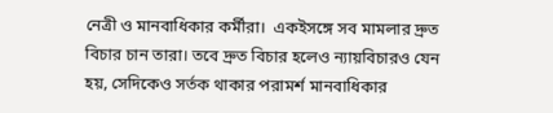নেত্রী ও মানবাধিকার কর্মীরা।  একইসঙ্গে সব মামলার দ্রুত বিচার চান তারা। তবে দ্রুত বিচার হলেও ন্যায়বিচারও যেন হয়, সেদিকেও সর্তক থাকার পরামর্শ মানবাধিকার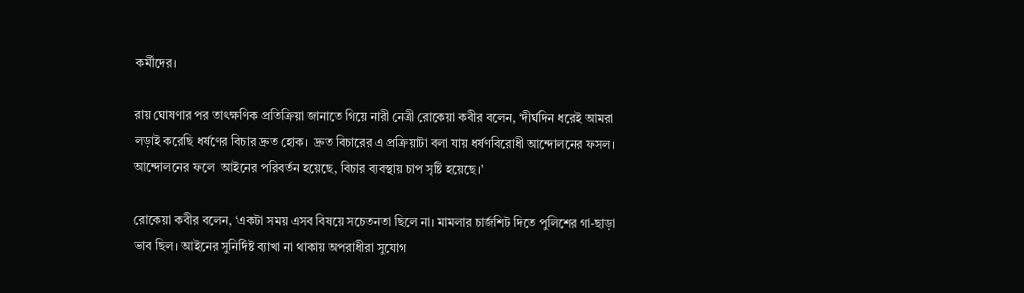কর্মীদের।

রায় ঘোষণার পর তাৎক্ষণিক প্রতিক্রিয়া জানাতে গিয়ে নারী নেত্রী রোকেয়া কবীর বলেন, ‘দীর্ঘদিন ধরেই আমরা লড়াই করেছি ধর্ষণের বিচার দ্রুত হোক।  দ্রুত বিচারের এ প্রক্রিয়াটা বলা যায় ধর্ষণবিরোধী আন্দোলনের ফসল।  আন্দোলনের ফলে  আইনের পরিবর্তন হয়েছে, বিচার ব্যবস্থায় চাপ সৃষ্টি হয়েছে।’

রোকেয়া কবীর বলেন, ‘একটা সময় এসব বিষয়ে সচেতনতা ছিলে না। মামলার চার্জশিট দিতে পুলিশের গা-ছাড়া ভাব ছিল। আইনের সুনির্দিষ্ট ব্যাখা না থাকায় অপরাধীরা সুযোগ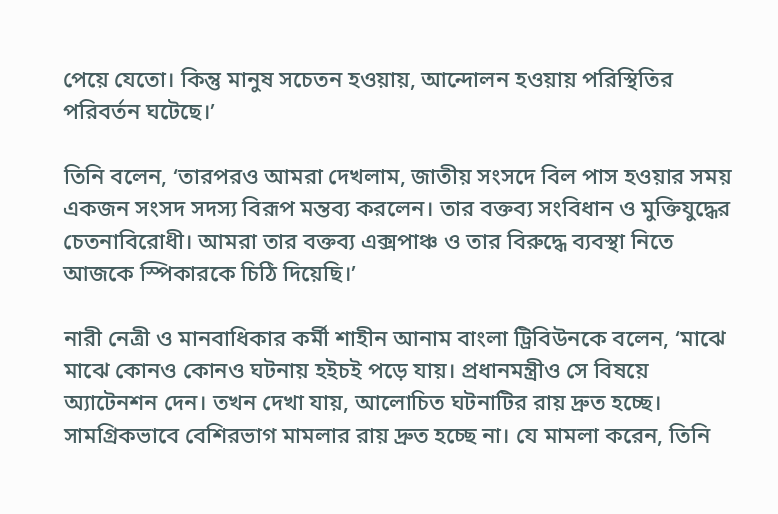পেয়ে যেতো। কিন্তু মানুষ সচেতন হওয়ায়, আন্দোলন হওয়ায় পরিস্থিতির পরিবর্তন ঘটেছে।’

তিনি বলেন, ‘তারপরও আমরা দেখলাম, জাতীয় সংসদে বিল পাস হওয়ার সময় একজন সংসদ সদস্য বিরূপ মন্তব্য করলেন। তার বক্তব্য সংবিধান ও মুক্তিযুদ্ধের চেতনাবিরোধী। আমরা তার বক্তব্য এক্সপাঞ্চ ও তার বিরুদ্ধে ব্যবস্থা নিতে আজকে স্পিকারকে চিঠি দিয়েছি।’

নারী নেত্রী ও মানবাধিকার কর্মী শাহীন আনাম বাংলা ট্রিবিউনকে বলেন, ‘মাঝে মাঝে কোনও কোনও ঘটনায় হইচই পড়ে যায়। প্রধানমন্ত্রীও সে বিষয়ে অ্যাটেনশন দেন। তখন দেখা যায়, আলোচিত ঘটনাটির রায় দ্রুত হচ্ছে। সামগ্রিকভাবে বেশিরভাগ মামলার রায় দ্রুত হচ্ছে না। যে মামলা করেন, তিনি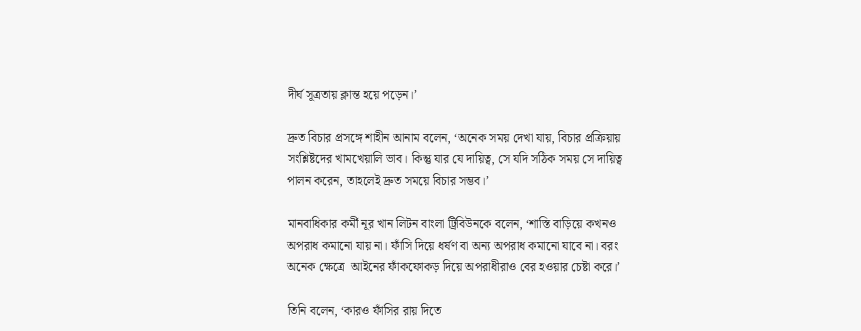দীর্ঘ সূত্রতায় ক্লান্ত হয়ে পড়েন।’

দ্রুত বিচার প্রসঙ্গে শাহীন আনাম বলেন, ‘অনেক সময় দেখা যায়, বিচার প্রক্রিয়ায় সংশ্লিষ্টদের খামখেয়ালি ভাব। কিন্তু যার যে দায়িত্ব, সে যদি সঠিক সময় সে দায়িত্ব পালন করেন, তাহলেই দ্রুত সময়ে বিচার সম্ভব।’

মানবাধিকার কর্মী নূর খান লিটন বাংলা ট্রিবিউনকে বলেন, ‘শাস্তি বাড়িয়ে কখনও অপরাধ কমানো যায় না। ফাঁসি দিয়ে ধর্ষণ বা অন্য অপরাধ কমানো যাবে না। বরং অনেক ক্ষেত্রে  আইনের ফাঁকফোকড় দিয়ে অপরাধীরাও বের হওয়ার চেষ্টা করে।’

তিনি বলেন, ‘কারও ফাঁসির রায় দিতে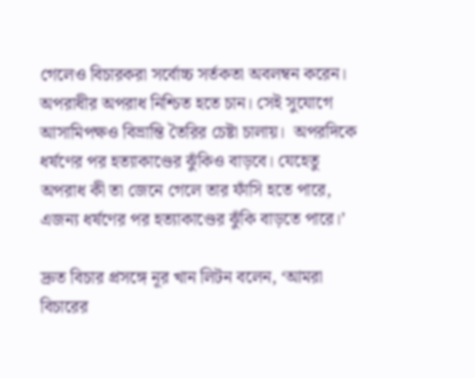গেলেও বিচারকরা সর্বোচ্চ সর্তকতা অবলম্বন করেন। অপরাধীর অপরাধ নিশ্চিত হতে চান। সেই সুযোগে আসামিপক্ষও বিভ্রান্তি তৈরির চেষ্টা চালায়।  অপরদিকে ধর্ষণের পর হত্যাকাণ্ডের ঝুঁকিও বাড়বে। যেহেতু  অপরাধ কী তা জেনে গেলে তার ফাঁসি হতে পারে, এজন্য ধর্ষণের পর হত্যাকাণ্ডের ঝুঁকি বাড়তে পারে।’

দ্রুত বিচার প্রসঙ্গে নূর খান লিটন বলেন, ‘আমরা বিচারের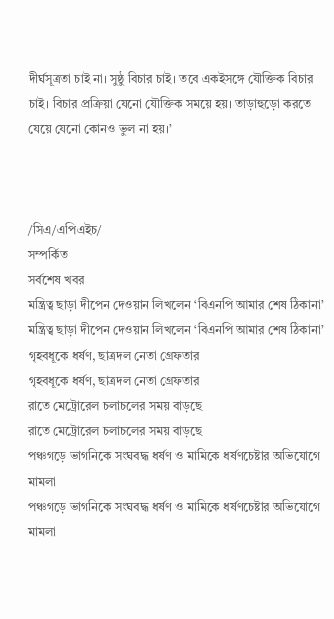দীর্ঘসূত্রতা চাই না। সুষ্ঠু বিচার চাই। তবে একইসঙ্গে যৌক্তিক বিচার চাই। বিচার প্রক্রিয়া যেনো যৌক্তিক সময়ে হয়। তাড়াহুড়ো করতে যেয়ে যেনো কোনও ভুল না হয়।’



/সিএ/এপিএইচ/
সম্পর্কিত
সর্বশেষ খবর
মন্ত্রিত্ব ছাড়া দীপেন দেওয়ান লিখলেন ‘বিএনপি আমার শেষ ঠিকানা’
মন্ত্রিত্ব ছাড়া দীপেন দেওয়ান লিখলেন ‘বিএনপি আমার শেষ ঠিকানা’
গৃহবধূকে ধর্ষণ, ছাত্রদল নেতা গ্রেফতার
গৃহবধূকে ধর্ষণ, ছাত্রদল নেতা গ্রেফতার
রাতে মেট্রোরেল চলাচলের সময় বাড়ছে
রাতে মেট্রোরেল চলাচলের সময় বাড়ছে
পঞ্চগড়ে ভাগনিকে সংঘবদ্ধ ধর্ষণ ও মামিকে ধর্ষণচেষ্টার অভিযোগে মামলা
পঞ্চগড়ে ভাগনিকে সংঘবদ্ধ ধর্ষণ ও মামিকে ধর্ষণচেষ্টার অভিযোগে মামলা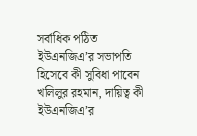সর্বাধিক পঠিত
ইউএনজিএ’র সভাপতি হিসেবে কী সুবিধা পাবেন খলিলুর রহমান, দায়িত্ব কী
ইউএনজিএ’র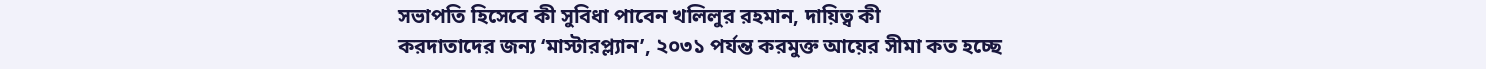সভাপতি হিসেবে কী সুবিধা পাবেন খলিলুর রহমান, দায়িত্ব কী
করদাতাদের জন্য ‘মাস্টারপ্ল্যান’, ২০৩১ পর্যন্ত করমুক্ত আয়ের সীমা কত হচ্ছে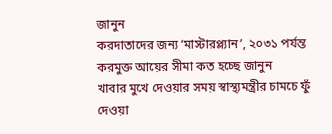জানুন
করদাতাদের জন্য ‘মাস্টারপ্ল্যান’, ২০৩১ পর্যন্ত করমুক্ত আয়ের সীমা কত হচ্ছে জানুন
খাবার মুখে দেওয়ার সময় স্বাস্থ্যমন্ত্রীর চামচে ফুঁ দেওয়া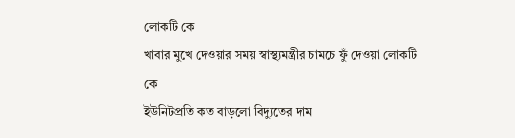লোকটি কে
খাবার মুখে দেওয়ার সময় স্বাস্থ্যমন্ত্রীর চামচে ফুঁ দেওয়া লোকটি কে
ইউনিটপ্রতি কত বাড়লো বিদ্যুতের দাম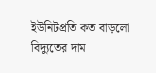ইউনিটপ্রতি কত বাড়লো বিদ্যুতের দাম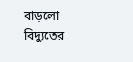বাড়লো বিদ্যুতের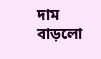দাম
বাড়লো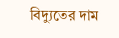বিদ্যুতের দাম